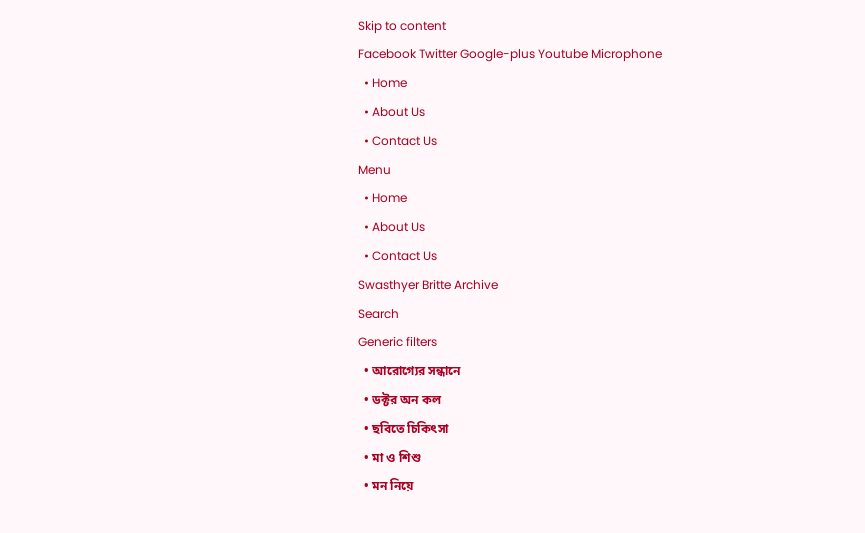Skip to content
Facebook Twitter Google-plus Youtube Microphone
  • Home
  • About Us
  • Contact Us
Menu
  • Home
  • About Us
  • Contact Us
Swasthyer Britte Archive
Search
Generic filters
  • আরোগ্যের সন্ধানে
  • ডক্টর অন কল
  • ছবিতে চিকিৎসা
  • মা ও শিশু
  • মন নিয়ে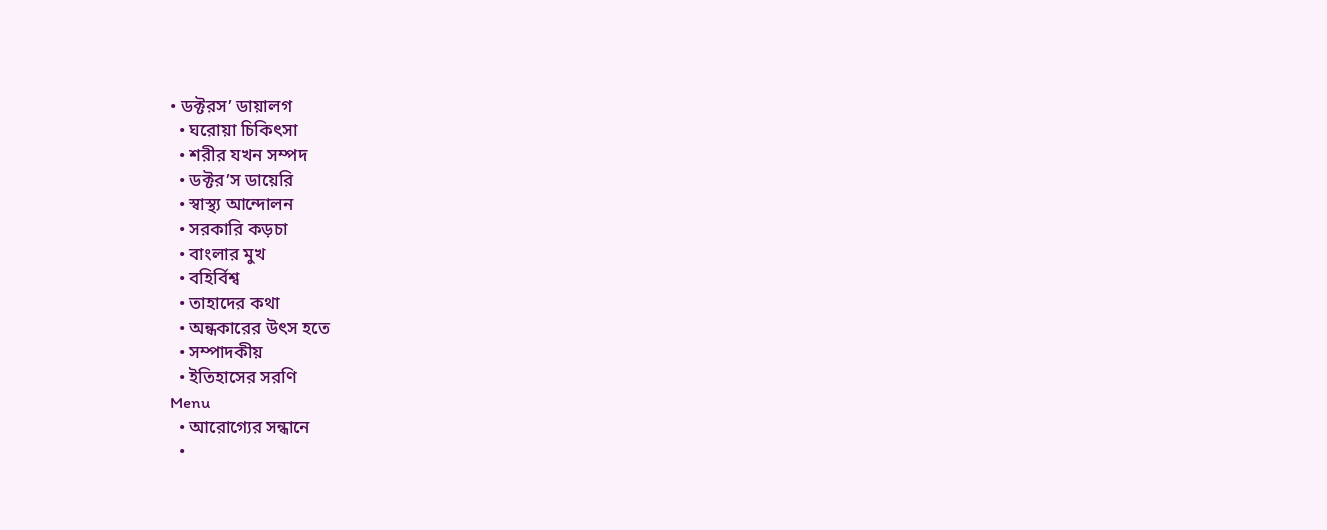• ডক্টরস’ ডায়ালগ
  • ঘরোয়া চিকিৎসা
  • শরীর যখন সম্পদ
  • ডক্টর’স ডায়েরি
  • স্বাস্থ্য আন্দোলন
  • সরকারি কড়চা
  • বাংলার মুখ
  • বহির্বিশ্ব
  • তাহাদের কথা
  • অন্ধকারের উৎস হতে
  • সম্পাদকীয়
  • ইতিহাসের সরণি
Menu
  • আরোগ্যের সন্ধানে
  •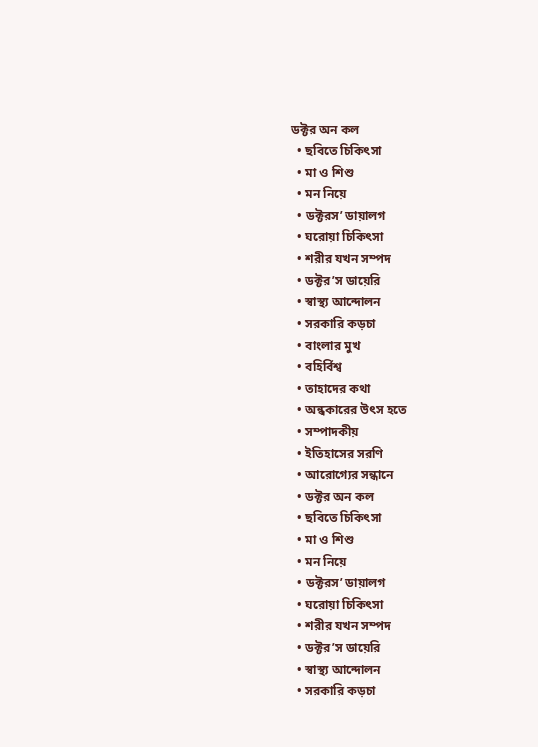ডক্টর অন কল
  • ছবিতে চিকিৎসা
  • মা ও শিশু
  • মন নিয়ে
  • ডক্টরস’ ডায়ালগ
  • ঘরোয়া চিকিৎসা
  • শরীর যখন সম্পদ
  • ডক্টর’স ডায়েরি
  • স্বাস্থ্য আন্দোলন
  • সরকারি কড়চা
  • বাংলার মুখ
  • বহির্বিশ্ব
  • তাহাদের কথা
  • অন্ধকারের উৎস হতে
  • সম্পাদকীয়
  • ইতিহাসের সরণি
  • আরোগ্যের সন্ধানে
  • ডক্টর অন কল
  • ছবিতে চিকিৎসা
  • মা ও শিশু
  • মন নিয়ে
  • ডক্টরস’ ডায়ালগ
  • ঘরোয়া চিকিৎসা
  • শরীর যখন সম্পদ
  • ডক্টর’স ডায়েরি
  • স্বাস্থ্য আন্দোলন
  • সরকারি কড়চা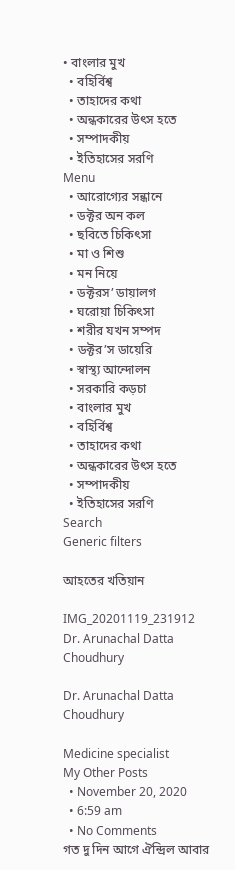• বাংলার মুখ
  • বহির্বিশ্ব
  • তাহাদের কথা
  • অন্ধকারের উৎস হতে
  • সম্পাদকীয়
  • ইতিহাসের সরণি
Menu
  • আরোগ্যের সন্ধানে
  • ডক্টর অন কল
  • ছবিতে চিকিৎসা
  • মা ও শিশু
  • মন নিয়ে
  • ডক্টরস’ ডায়ালগ
  • ঘরোয়া চিকিৎসা
  • শরীর যখন সম্পদ
  • ডক্টর’স ডায়েরি
  • স্বাস্থ্য আন্দোলন
  • সরকারি কড়চা
  • বাংলার মুখ
  • বহির্বিশ্ব
  • তাহাদের কথা
  • অন্ধকারের উৎস হতে
  • সম্পাদকীয়
  • ইতিহাসের সরণি
Search
Generic filters

আহতের খতিয়ান

IMG_20201119_231912
Dr. Arunachal Datta Choudhury

Dr. Arunachal Datta Choudhury

Medicine specialist
My Other Posts
  • November 20, 2020
  • 6:59 am
  • No Comments
গত দু দিন আগে ঐন্দ্রিল আবার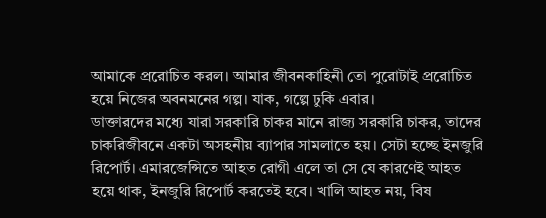আমাকে প্ররোচিত করল। আমার জীবনকাহিনী তো পুরোটাই প্ররোচিত হয়ে নিজের অবনমনের গল্প। যাক, গল্পে ঢুকি এবার।
ডাক্তারদের মধ্যে যারা সরকারি চাকর মানে রাজ্য সরকারি চাকর, তাদের চাকরিজীবনে একটা অসহনীয় ব্যাপার সামলাতে হয়। সেটা হচ্ছে ইনজুরি রিপোর্ট। এমারজেন্সিতে আহত রোগী এলে তা সে যে কারণেই আহত হয়ে থাক, ইনজুরি রিপোর্ট করতেই হবে। খালি আহত নয়, বিষ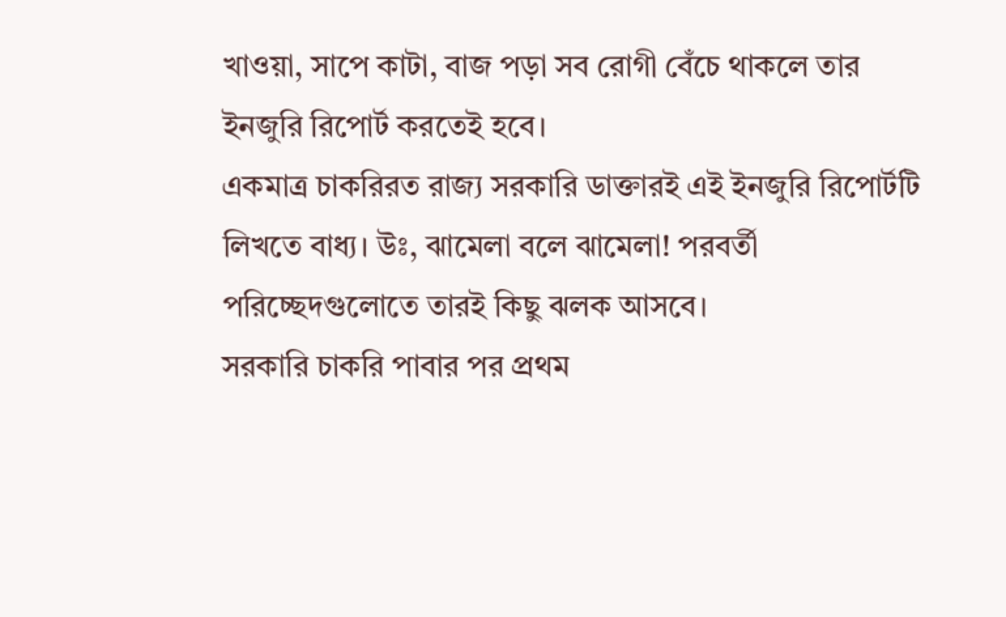খাওয়া, সাপে কাটা, বাজ পড়া সব রোগী বেঁচে থাকলে তার ইনজুরি রিপোর্ট করতেই হবে।
একমাত্র চাকরিরত রাজ্য সরকারি ডাক্তারই এই ইনজুরি রিপোর্টটি লিখতে বাধ্য। উঃ, ঝামেলা বলে ঝামেলা! পরবর্তী পরিচ্ছেদগুলোতে তারই কিছু ঝলক আসবে।
সরকারি চাকরি পাবার পর প্রথম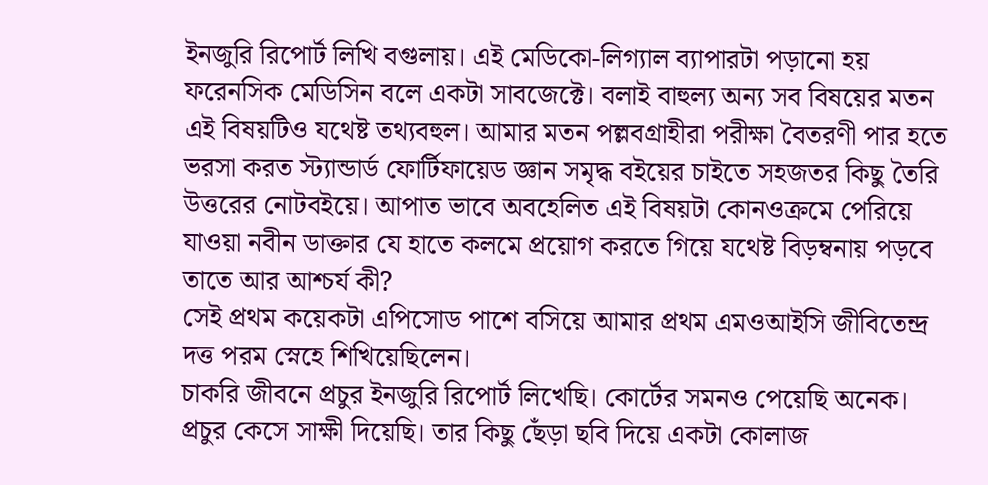ইনজুরি রিপোর্ট লিখি বগুলায়। এই মেডিকো-লিগ্যাল ব্যাপারটা পড়ানো হয় ফরেনসিক মেডিসিন বলে একটা সাবজেক্টে। বলাই বাহুল্য অন্য সব বিষয়ের মতন এই বিষয়টিও যথেষ্ট তথ্যবহুল। আমার মতন পল্লবগ্রাহীরা পরীক্ষা বৈতরণী পার হতে ভরসা করত স্ট্যান্ডার্ড ফোর্টিফায়েড জ্ঞান সমৃদ্ধ বইয়ের চাইতে সহজতর কিছু তৈরি উত্তরের নোটবইয়ে। আপাত ভাবে অবহেলিত এই বিষয়টা কোনওক্রমে পেরিয়ে যাওয়া নবীন ডাক্তার যে হাতে কলমে প্রয়োগ করতে গিয়ে যথেষ্ট বিড়ম্বনায় পড়বে তাতে আর আশ্চর্য কী?
সেই প্রথম কয়েকটা এপিসোড পাশে বসিয়ে আমার প্রথম এমওআইসি জীবিতেন্দ্র দত্ত পরম স্নেহে শিখিয়েছিলেন।
চাকরি জীবনে প্রচুর ইনজুরি রিপোর্ট লিখেছি। কোর্টের সমনও পেয়েছি অনেক। প্রচুর কেসে সাক্ষী দিয়েছি। তার কিছু ছেঁড়া ছবি দিয়ে একটা কোলাজ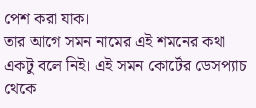পেশ করা যাক।
তার আগে সমন নামের এই শমনের কথা একটু বলে নিই। এই সমন কোর্টের ডেসপ্যাচ থেকে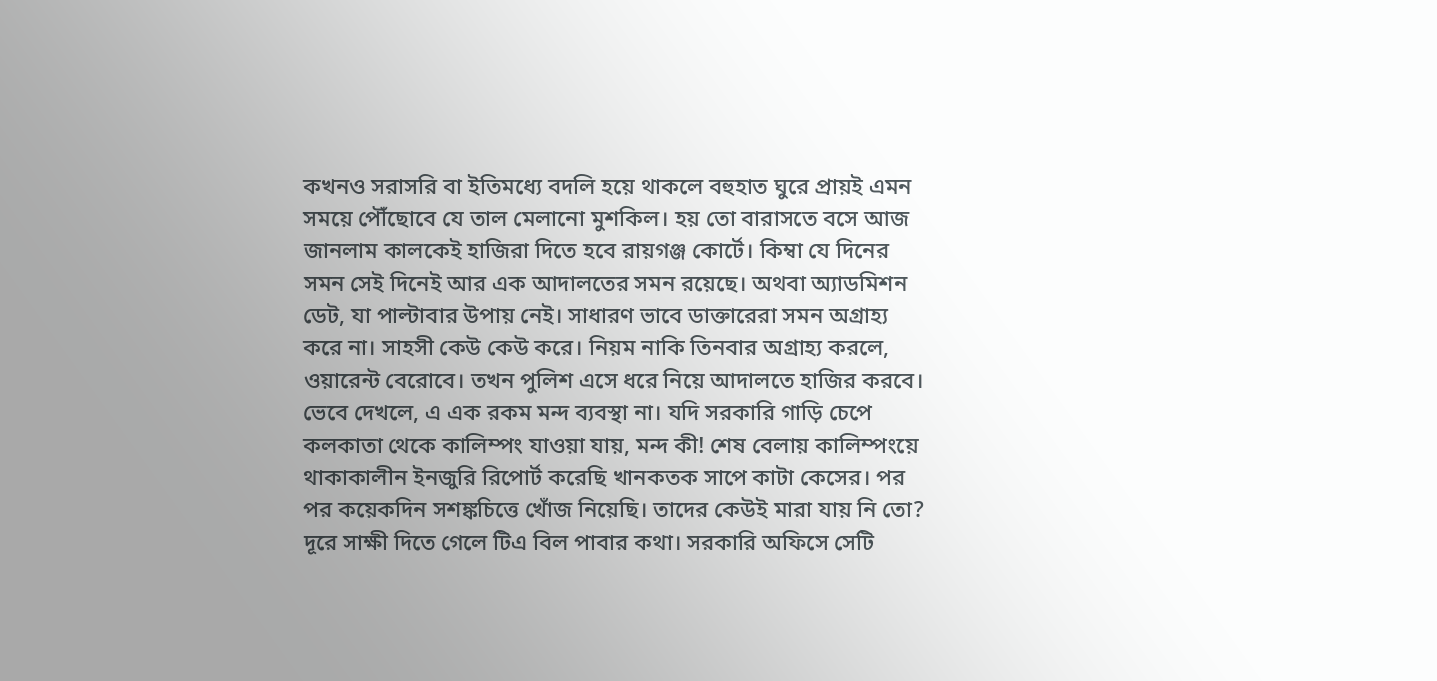কখনও সরাসরি বা ইতিমধ্যে বদলি হয়ে থাকলে বহুহাত ঘুরে প্রায়ই এমন সময়ে পৌঁছোবে যে তাল মেলানো মুশকিল। হয় তো বারাসতে বসে আজ জানলাম কালকেই হাজিরা দিতে হবে রায়গঞ্জ কোর্টে। কিম্বা যে দিনের সমন সেই দিনেই আর এক আদালতের সমন রয়েছে। অথবা অ্যাডমিশন ডেট, যা পাল্টাবার উপায় নেই। সাধারণ ভাবে ডাক্তারেরা সমন অগ্রাহ্য করে না। সাহসী কেউ কেউ করে। নিয়ম নাকি তিনবার অগ্রাহ্য করলে, ওয়ারেন্ট বেরোবে। তখন পুলিশ এসে ধরে নিয়ে আদালতে হাজির করবে।
ভেবে দেখলে, এ এক রকম মন্দ ব্যবস্থা না। যদি সরকারি গাড়ি চেপে কলকাতা থেকে কালিম্পং যাওয়া যায়, মন্দ কী! শেষ বেলায় কালিম্পংয়ে থাকাকালীন ইনজুরি রিপোর্ট করেছি খানকতক সাপে কাটা কেসের। পর পর কয়েকদিন সশঙ্কচিত্তে খোঁজ নিয়েছি। তাদের কেউই মারা যায় নি তো?
দূরে সাক্ষী দিতে গেলে টিএ বিল পাবার কথা। সরকারি অফিসে সেটি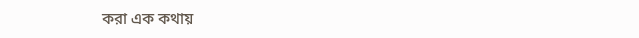করা এক কথায়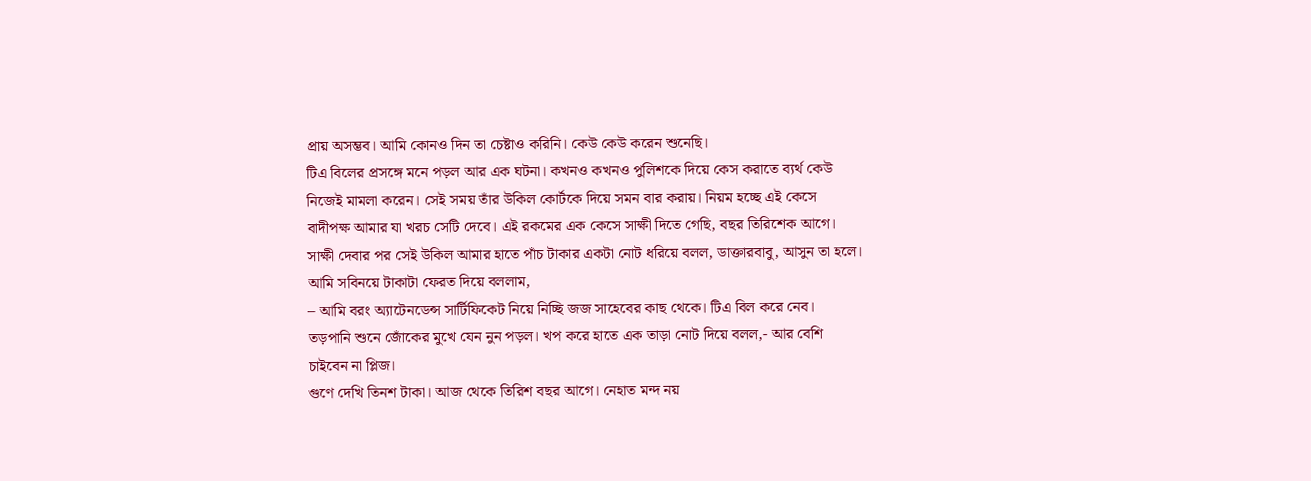প্রায় অসম্ভব। আমি কোনও দিন তা চেষ্টাও করিনি। কেউ কেউ করেন শুনেছি।
টিএ বিলের প্রসঙ্গে মনে পড়ল আর এক ঘটনা। কখনও কখনও পুলিশকে দিয়ে কেস করাতে ব্যর্থ কেউ নিজেই মামলা করেন। সেই সময় তাঁর উকিল কোর্টকে দিয়ে সমন বার করায়। নিয়ম হচ্ছে এই কেসে বাদীপক্ষ আমার যা খরচ সেটি দেবে। এই রকমের এক কেসে সাক্ষী দিতে গেছি, বছর তিরিশেক আগে। সাক্ষী দেবার পর সেই উকিল আমার হাতে পাঁচ টাকার একটা নোট ধরিয়ে বলল, ডাক্তারবাবু, আসুন তা হলে।
আমি সবিনয়ে টাকাটা ফেরত দিয়ে বললাম,
– আমি বরং অ্যাটেনডেন্স সার্টিফিকেট নিয়ে নিচ্ছি জজ সাহেবের কাছ থেকে। টিএ বিল করে নেব।
তড়পানি শুনে জোঁকের মুখে যেন নুন পড়ল। খপ করে হাতে এক তাড়া নোট দিয়ে বলল,- আর বেশি চাইবেন না প্লিজ।
গুণে দেখি তিনশ টাকা। আজ থেকে তিরিশ বছর আগে। নেহাত মন্দ নয়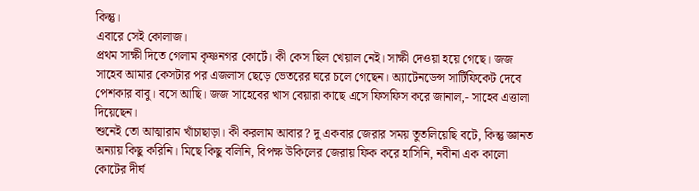কিন্তু।
এবারে সেই কোলাজ।
প্রথম সাক্ষী দিতে গেলাম কৃষ্ণনগর কোর্টে। কী কেস ছিল খেয়াল নেই। সাক্ষী দেওয়া হয়ে গেছে। জজ সাহেব আমার কেসটার পর এজলাস ছেড়ে ভেতরের ঘরে চলে গেছেন। অ্যাটেনডেন্স সার্টিফিকেট দেবে পেশকার বাবু। বসে আছি। জজ সাহেবের খাস বেয়ারা কাছে এসে ফিসফিস করে জানাল,- সাহেব এত্তালা দিয়েছেন।
শুনেই তো আত্মারাম খাঁচাছাড়া। কী করলাম আবার? দু একবার জেরার সময় তুতলিয়েছি বটে, কিন্তু জ্ঞানত অন্যায় কিছু করিনি। মিছে কিছু বলিনি, বিপক্ষ উকিলের জেরায় ফিক করে হাসিনি, নবীনা এক কালো কোটের দীর্ঘ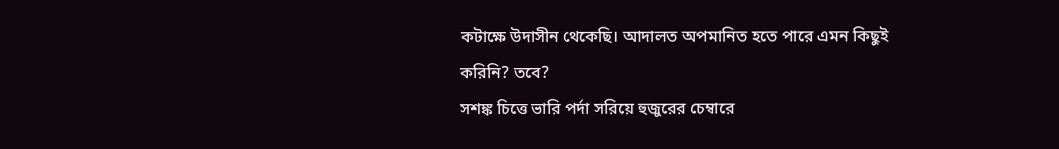কটাক্ষে উদাসীন থেকেছি। আদালত অপমানিত হতে পারে এমন কিছুই করিনি? তবে?
সশঙ্ক চিত্তে ভারি পর্দা সরিয়ে হুজুরের চেম্বারে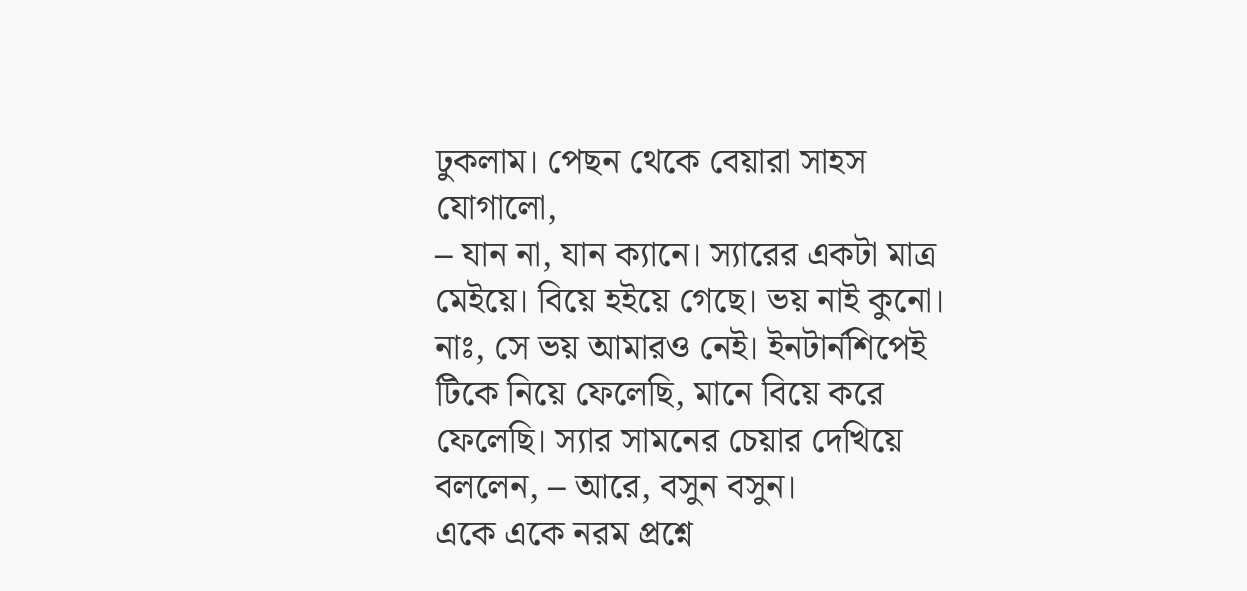ঢুকলাম। পেছন থেকে বেয়ারা সাহস যোগালো,
– যান না, যান ক্যানে। স্যারের একটা মাত্র মেইয়ে। বিয়ে হইয়ে গেছে। ভয় নাই কুনো।
নাঃ, সে ভয় আমারও নেই। ইনটার্নশিপেই টিকে নিয়ে ফেলেছি, মানে বিয়ে করে ফেলেছি। স্যার সামনের চেয়ার দেখিয়ে বললেন, – আরে, বসুন বসুন।
একে একে নরম প্রশ্নে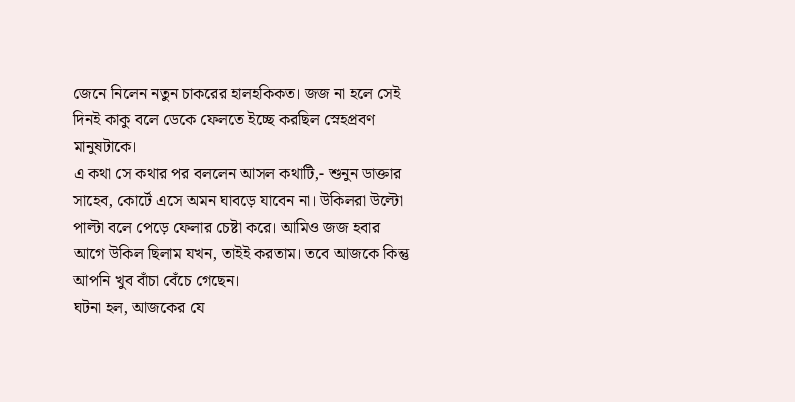জেনে নিলেন নতুন চাকরের হালহকিকত। জজ না হলে সেই দিনই কাকু বলে ডেকে ফেলতে ইচ্ছে করছিল স্নেহপ্রবণ মানুষটাকে।
এ কথা সে কথার পর বললেন আসল কথাটি,- শুনুন ডাক্তার সাহেব, কোর্টে এসে অমন ঘাবড়ে যাবেন না। উকিলরা উল্টো পাল্টা বলে পেড়ে ফেলার চেষ্টা করে। আমিও জজ হবার আগে উকিল ছিলাম যখন, তাইই করতাম। তবে আজকে কিন্তু আপনি খুব বাঁচা বেঁচে গেছেন।
ঘটনা হল, আজকের যে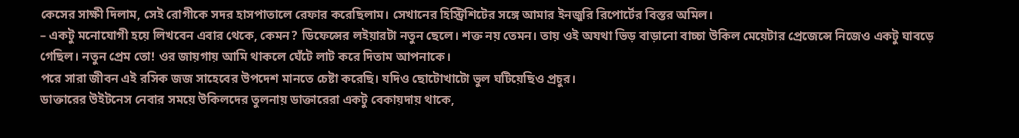কেসের সাক্ষী দিলাম, সেই রোগীকে সদর হাসপাতালে রেফার করেছিলাম। সেখানের হিস্ট্রিশিটের সঙ্গে আমার ইনজুরি রিপোর্টের বিস্তর অমিল।
– একটু মনোযোগী হয়ে লিখবেন এবার থেকে, কেমন? ডিফেন্সের লইয়ারটা নতুন ছেলে। শক্ত নয় তেমন। তায় ওই অযথা ভিড় বাড়ানো বাচ্চা উকিল মেয়েটার প্রেজেন্সে নিজেও একটু ঘাবড়ে গেছিল। নতুন প্রেম তো! ওর জায়গায় আমি থাকলে ঘেঁটে লাট করে দিতাম আপনাকে।
পরে সারা জীবন এই রসিক জজ সাহেবের উপদেশ মানতে চেষ্টা করেছি। যদিও ছোটোখাটো ভুল ঘটিয়েছিও প্রচুর।
ডাক্তারের উইটনেস নেবার সময়ে উকিলদের তুলনায় ডাক্তারেরা একটু বেকায়দায় থাকে,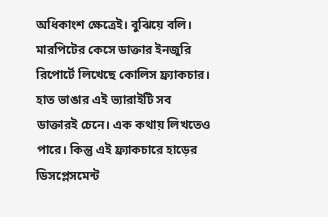অধিকাংশ ক্ষেত্রেই। বুঝিয়ে বলি। মারপিটের কেসে ডাক্তার ইনজুরি রিপোর্টে লিখেছে কোলিস ফ্র‍্যাকচার। হাত ভাঙার এই ভ্যারাইটি সব ডাক্তারই চেনে। এক কথায় লিখতেও পারে। কিন্তু এই ফ্র‍্যাকচারে হাড়ের ডিসপ্লেসমেন্ট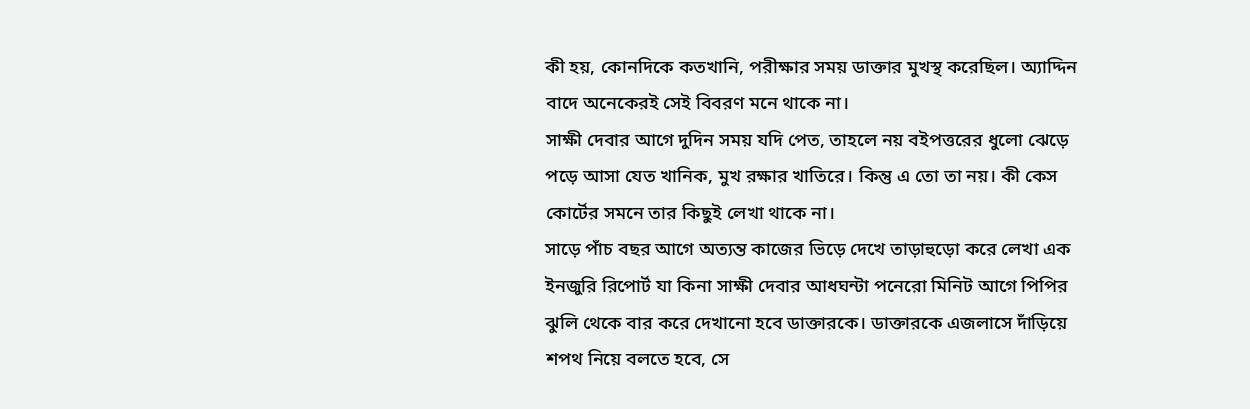কী হয়, কোনদিকে কতখানি, পরীক্ষার সময় ডাক্তার মুখস্থ করেছিল। অ্যাদ্দিন বাদে অনেকেরই সেই বিবরণ মনে থাকে না।
সাক্ষী দেবার আগে দুদিন সময় যদি পেত, তাহলে নয় বইপত্তরের ধুলো ঝেড়ে পড়ে আসা যেত খানিক, মুখ রক্ষার খাতিরে। কিন্তু এ তো তা নয়। কী কেস কোর্টের সমনে তার কিছুই লেখা থাকে না।
সাড়ে পাঁচ বছর আগে অত্যন্ত কাজের ভিড়ে দেখে তাড়াহুড়ো করে লেখা এক ইনজুরি রিপোর্ট যা কিনা সাক্ষী দেবার আধঘন্টা পনেরো মিনিট আগে পিপির ঝুলি থেকে বার করে দেখানো হবে ডাক্তারকে। ডাক্তারকে এজলাসে দাঁড়িয়ে শপথ নিয়ে বলতে হবে, সে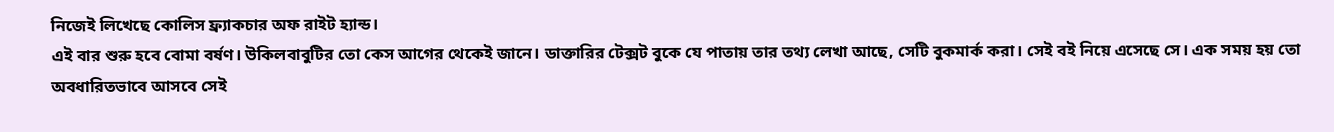নিজেই লিখেছে কোলিস ফ্র‍্যাকচার অফ রাইট হ্যান্ড।
এই বার শুরু হবে বোমা বর্ষণ। উকিলবাবুটির তো কেস আগের থেকেই জানে। ডাক্তারির টেক্সট বুকে যে পাতায় তার তথ্য লেখা আছে, সেটি বুকমার্ক করা। সেই বই নিয়ে এসেছে সে। এক সময় হয় তো অবধারিতভাবে আসবে সেই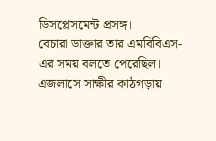ডিসপ্লেসমেন্ট প্রসঙ্গ।
বেচারা ডাক্তার তার এমবিবিএস-এর সময় বলতে পেরেছিল। এজলাসে সাক্ষীর কাঠগড়ায়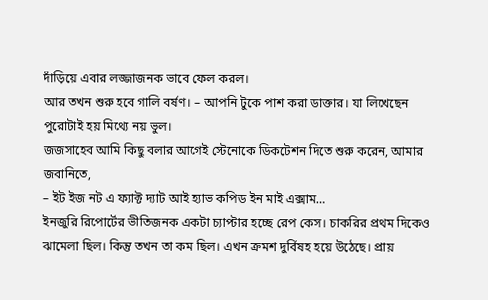দাঁড়িয়ে এবার লজ্জাজনক ভাবে ফেল করল।
আর তখন শুরু হবে গালি বর্ষণ। – আপনি টুকে পাশ করা ডাক্তার। যা লিখেছেন পুরোটাই হয় মিথ্যে নয় ভুল।
জজসাহেব আমি কিছু বলার আগেই স্টেনোকে ডিকটেশন দিতে শুরু করেন, আমার জবানিতে,
– ইট ইজ নট এ ফ্যাক্ট দ্যাট আই হ্যাভ কপিড ইন মাই এক্সাম…
ইনজুরি রিপোর্টের ভীতিজনক একটা চ্যাপ্টার হচ্ছে রেপ কেস। চাকরির প্রথম দিকেও ঝামেলা ছিল। কিন্তু তখন তা কম ছিল। এখন ক্রমশ দুর্বিষহ হয়ে উঠেছে। প্রায়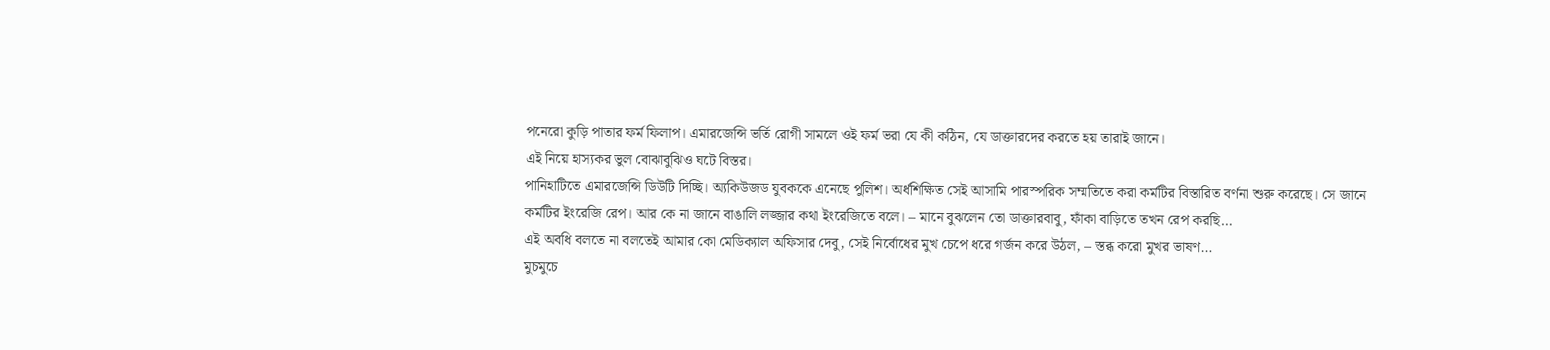পনেরো কুড়ি পাতার ফর্ম ফিলাপ। এমারজেন্সি ভর্তি রোগী সামলে ওই ফর্ম ভরা যে কী কঠিন, যে ডাক্তারদের করতে হয় তারাই জানে।
এই নিয়ে হাস্যকর ভুল বোঝাবুঝিও ঘটে বিস্তর।
পানিহাটিতে এমারজেন্সি ডিউটি দিচ্ছি। অ্যকিউজড যুবককে এনেছে পুলিশ। অর্ধশিক্ষিত সেই আসামি পারস্পরিক সম্মতিতে করা কর্মটির বিস্তারিত বর্ণনা শুরু করেছে। সে জানে কর্মটির ইংরেজি রেপ। আর কে না জানে বাঙালি লজ্জার কথা ইংরেজিতে বলে। – মানে বুঝলেন তো ডাক্তারবাবু, ফাঁকা বাড়িতে তখন রেপ করছি…
এই অবধি বলতে না বলতেই আমার কো মেডিক্যাল অফিসার দেবু, সেই নির্বোধের মুখ চেপে ধরে গর্জন করে উঠল, – স্তব্ধ করো মুখর ভাষণ…
মুচমুচে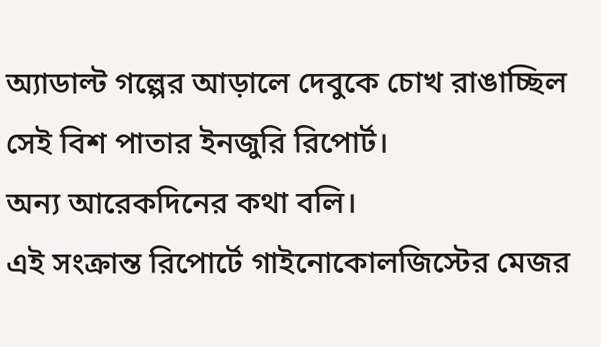অ্যাডাল্ট গল্পের আড়ালে দেবুকে চোখ রাঙাচ্ছিল সেই বিশ পাতার ইনজুরি রিপোর্ট।
অন্য আরেকদিনের কথা বলি।
এই সংক্রান্ত রিপোর্টে গাইনোকোলজিস্টের মেজর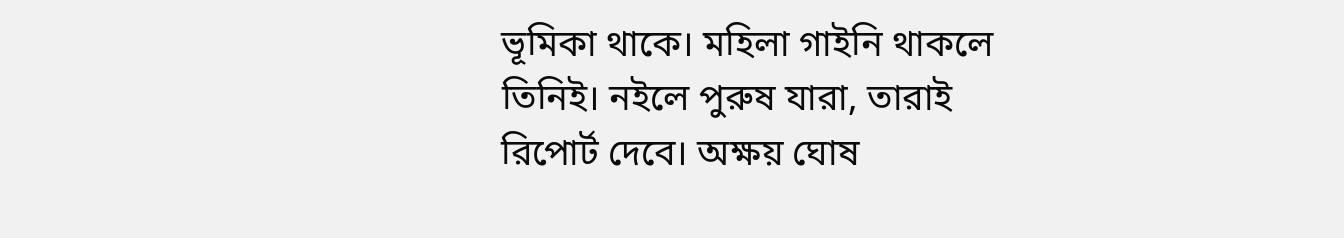ভূমিকা থাকে। মহিলা গাইনি থাকলে তিনিই। নইলে পুরুষ যারা, তারাই রিপোর্ট দেবে। অক্ষয় ঘোষ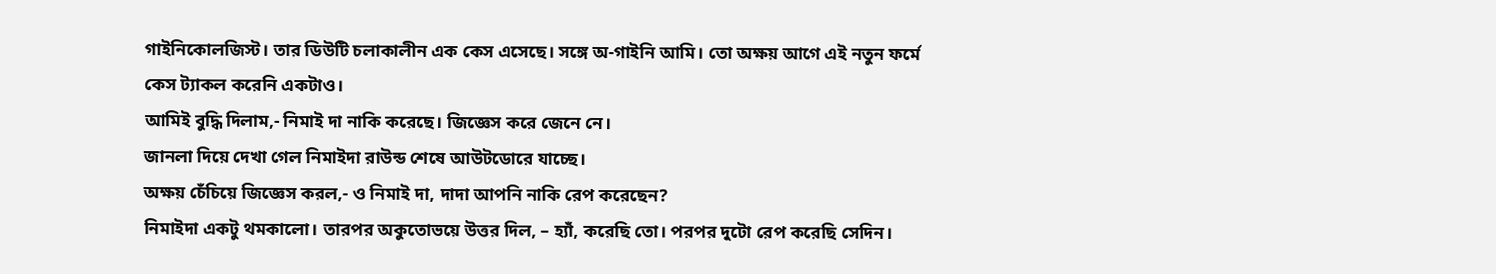গাইনিকোলজিস্ট। তার ডিউটি চলাকালীন এক কেস এসেছে। সঙ্গে অ-গাইনি আমি। তো অক্ষয় আগে এই নতুন ফর্মে কেস ট্যাকল করেনি একটাও।
আমিই বুদ্ধি দিলাম,- নিমাই দা নাকি করেছে। জিজ্ঞেস করে জেনে নে।
জানলা দিয়ে দেখা গেল নিমাইদা রাউন্ড শেষে আউটডোরে যাচ্ছে।
অক্ষয় চেঁচিয়ে জিজ্ঞেস করল,- ও নিমাই দা, দাদা আপনি নাকি রেপ করেছেন?
নিমাইদা একটু থমকালো। তারপর অকুতোভয়ে উত্তর দিল, – হ্যাঁ, করেছি তো। পরপর দুটো রেপ করেছি সেদিন।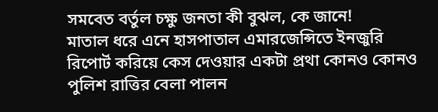সমবেত বর্তুল চক্ষু জনতা কী বুঝল, কে জানে!
মাতাল ধরে এনে হাসপাতাল এমারজেন্সিতে ইনজুরি রিপোর্ট করিয়ে কেস দেওয়ার একটা প্রথা কোনও কোনও পুলিশ রাত্তির বেলা পালন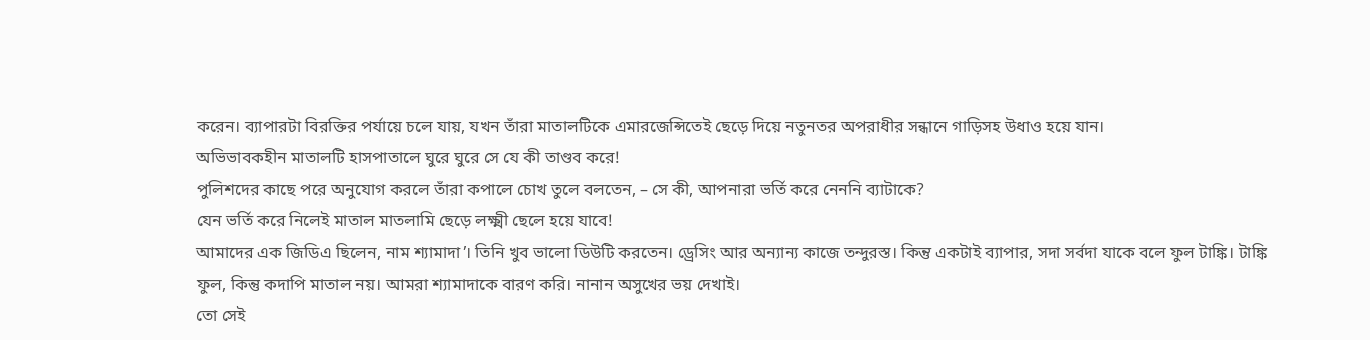করেন। ব্যাপারটা বিরক্তির পর্যায়ে চলে যায়, যখন তাঁরা মাতালটিকে এমারজেন্সিতেই ছেড়ে দিয়ে নতুনতর অপরাধীর সন্ধানে গাড়িসহ উধাও হয়ে যান।
অভিভাবকহীন মাতালটি হাসপাতালে ঘুরে ঘুরে সে যে কী তাণ্ডব করে!
পুলিশদের কাছে পরে অনুযোগ করলে তাঁরা কপালে চোখ তুলে বলতেন, – সে কী, আপনারা ভর্তি করে নেননি ব্যাটাকে?
যেন ভর্তি করে নিলেই মাতাল মাতলামি ছেড়ে লক্ষ্মী ছেলে হয়ে যাবে!
আমাদের এক জিডিএ ছিলেন, নাম শ্যামাদা’। তিনি খুব ভালো ডিউটি করতেন। ড্রেসিং আর অন্যান্য কাজে তন্দুরস্ত। কিন্তু একটাই ব্যাপার, সদা সর্বদা যাকে বলে ফুল টাঙ্কি। টাঙ্কি ফুল, কিন্তু কদাপি মাতাল নয়। আমরা শ্যামাদাকে বারণ করি। নানান অসুখের ভয় দেখাই।
তো সেই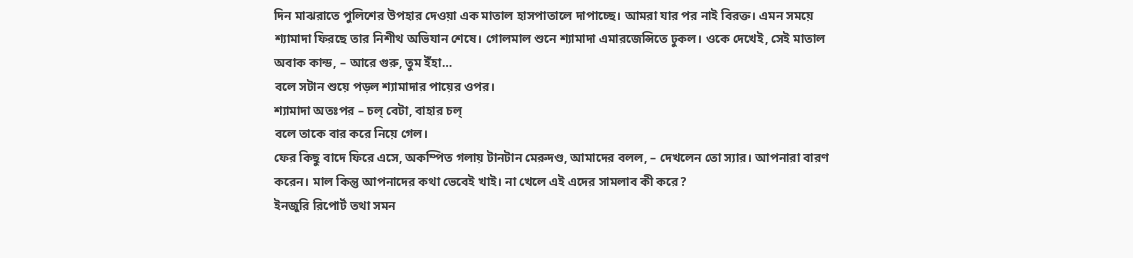দিন মাঝরাতে পুলিশের উপহার দেওয়া এক মাতাল হাসপাতালে দাপাচ্ছে। আমরা যার পর নাই বিরক্ত। এমন সময়ে শ্যামাদা ফিরছে তার নিশীথ অভিযান শেষে। গোলমাল শুনে শ্যামাদা এমারজেন্সিতে ঢুকল। ওকে দেখেই, সেই মাতাল অবাক কান্ড, – আরে গুরু, তুম ইঁহা…
বলে সটান শুয়ে পড়ল শ্যামাদার পায়ের ওপর।
শ্যামাদা অতঃপর – চল্ বেটা, বাহার চল্
বলে তাকে বার করে নিয়ে গেল।
ফের কিছু বাদে ফিরে এসে, অকম্পিত গলায় টানটান মেরুদণ্ড, আমাদের বলল, – দেখলেন তো স্যার। আপনারা বারণ করেন। মাল কিন্তু আপনাদের কথা ভেবেই খাই। না খেলে এই এদের সামলাব কী করে?
ইনজুরি রিপোর্ট তথা সমন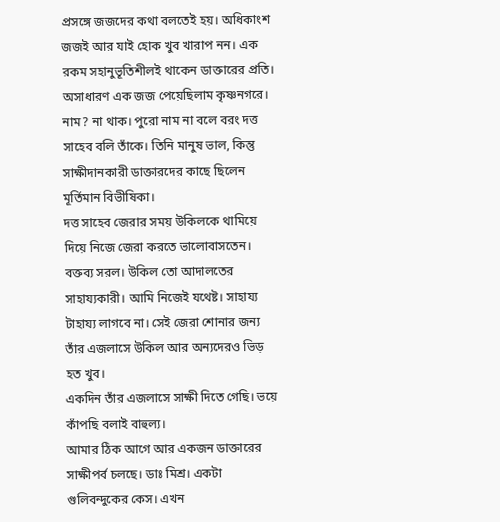প্রসঙ্গে জজদের কথা বলতেই হয়। অধিকাংশ জজই আর যাই হোক খুব খারাপ নন। এক রকম সহানুভূতিশীলই থাকেন ডাক্তারের প্রতি।
অসাধারণ এক জজ পেয়েছিলাম কৃষ্ণনগরে। নাম? না থাক। পুরো নাম না বলে বরং দত্ত সাহেব বলি তাঁকে। তিনি মানুষ ভাল, কিন্তু সাক্ষীদানকারী ডাক্তারদের কাছে ছিলেন মূর্তিমান বিভীষিকা।
দত্ত সাহেব জেরার সময় উকিলকে থামিয়ে দিয়ে নিজে জেরা করতে ভালোবাসতেন। বক্তব্য সরল। উকিল তো আদালতের সাহায্যকারী। আমি নিজেই যথেষ্ট। সাহায্য টাহায্য লাগবে না। সেই জেরা শোনার জন্য তাঁর এজলাসে উকিল আর অন্যদেরও ভিড় হত খুব।
একদিন তাঁর এজলাসে সাক্ষী দিতে গেছি। ভয়ে কাঁপছি বলাই বাহুল্য।
আমার ঠিক আগে আর একজন ডাক্তারের সাক্ষীপর্ব চলছে। ডাঃ মিশ্র। একটা গুলিবন্দুকের কেস। এখন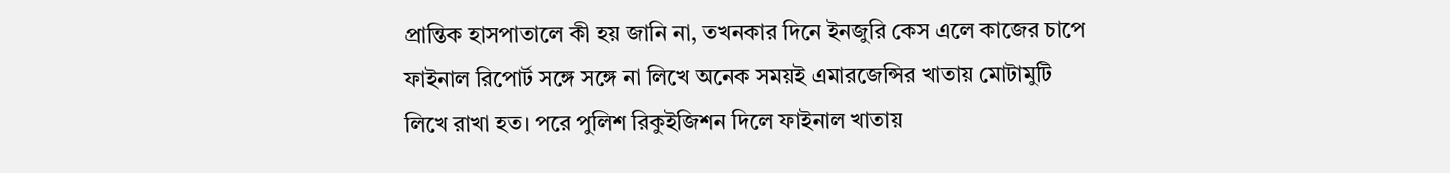প্রান্তিক হাসপাতালে কী হয় জানি না, তখনকার দিনে ইনজুরি কেস এলে কাজের চাপে ফাইনাল রিপোর্ট সঙ্গে সঙ্গে না লিখে অনেক সময়ই এমারজেন্সির খাতায় মোটামুটি লিখে রাখা হত। পরে পুলিশ রিকুইজিশন দিলে ফাইনাল খাতায়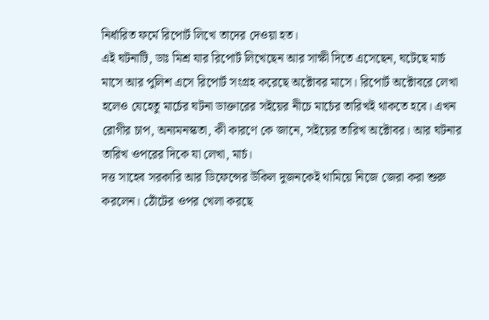নির্ধারিত ফর্মে রিপোর্ট লিখে তাদের দেওয়া হত।
এই ঘটনাটি, ডাঃ মিশ্র যার রিপোর্ট লিখেছেন আর সাক্ষী দিতে এসেছেন, ঘটেছে মার্চ মাসে আর পুলিশ এসে রিপোর্ট সংগ্রহ করেছে অক্টোবর মাসে। রিপোর্ট অক্টোবরে লেখা হলেও যেহেতু মার্চের ঘটনা ডাক্তারের সইয়ের নীচে মার্চের তারিখই থাকতে হবে। এখন রোগীর চাপ, অন্যমনস্কতা, কী কারণে কে জানে, সইয়ের তারিখ অক্টোবর। আর ঘটনার তারিখ ওপরের দিকে যা লেখা, মার্চ।
দত্ত সাহেব সরকারি আর ডিফেন্সের উকিল দুজনকেই থামিয়ে নিজে জেরা করা শুরু করলেন। ঠোঁটের ওপর খেলা করছে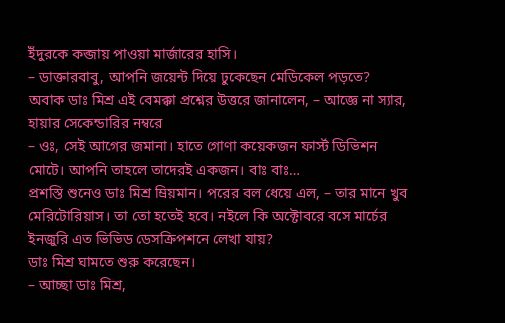ইঁদুরকে কব্জায় পাওয়া মার্জারের হাসি।
– ডাক্তারবাবু, আপনি জয়েন্ট দিয়ে ঢুকেছেন মেডিকেল পড়তে?
অবাক ডাঃ মিশ্র এই বেমক্কা প্রশ্নের উত্তরে জানালেন, – আজ্ঞে না স্যার, হায়ার সেকেন্ডারির নম্বরে
– ওঃ, সেই আগের জমানা। হাতে গোণা কয়েকজন ফার্স্ট ডিভিশন মোটে। আপনি তাহলে তাদেরই একজন। বাঃ বাঃ…
প্রশস্তি শুনেও ডাঃ মিশ্র ম্রিয়মান। পরের বল ধেয়ে এল, – তার মানে খুব মেরিটোরিয়াস। তা তো হতেই হবে। নইলে কি অক্টোবরে বসে মার্চের ইনজুরি এত ভিভিড ডেসক্রিপশনে লেখা যায়?
ডাঃ মিশ্র ঘামতে শুরু করেছেন।
– আচ্ছা ডাঃ মিশ্র,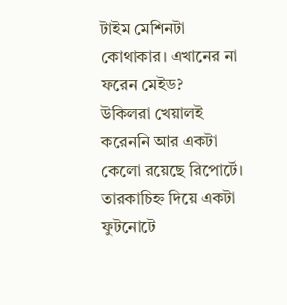টাইম মেশিনটা কোথাকার। এখানের না ফরেন মেইড?
উকিলরা খেয়ালই করেননি আর একটা কেলো রয়েছে রিপোর্টে। তারকাচিহ্ন দিয়ে একটা ফুটনোটে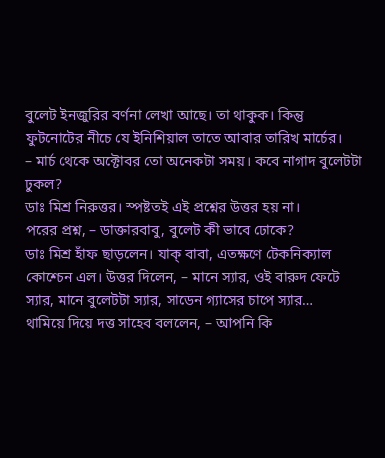বুলেট ইনজুরির বর্ণনা লেখা আছে। তা থাকুক। কিন্তু ফুটনোটের নীচে যে ইনিশিয়াল তাতে আবার তারিখ মার্চের।
– মার্চ থেকে অক্টোবর তো অনেকটা সময়। কবে নাগাদ বুলেটটা ঢুকল?
ডাঃ মিশ্র নিরুত্তর। স্পষ্টতই এই প্রশ্নের উত্তর হয় না।
পরের প্রশ্ন, – ডাক্তারবাবু, বুলেট কী ভাবে ঢোকে?
ডাঃ মিশ্র হাঁফ ছাড়লেন। যাক্ বাবা, এতক্ষণে টেকনিক্যাল কোশ্চেন এল। উত্তর দিলেন, – মানে স্যার, ওই বারুদ ফেটে স্যার, মানে বুলেটটা স্যার, সাডেন গ্যাসের চাপে স্যার…
থামিয়ে দিয়ে দত্ত সাহেব বললেন, – আপনি কি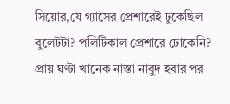সিয়োর,যে গ্যাসের প্রেশারেই ঢুকেছিল বুলেটটা? পলিটিকাল প্রেশারে ঢোকেনি?
প্রায় ঘণ্টা খানেক নাস্তা নাবুদ হবার পর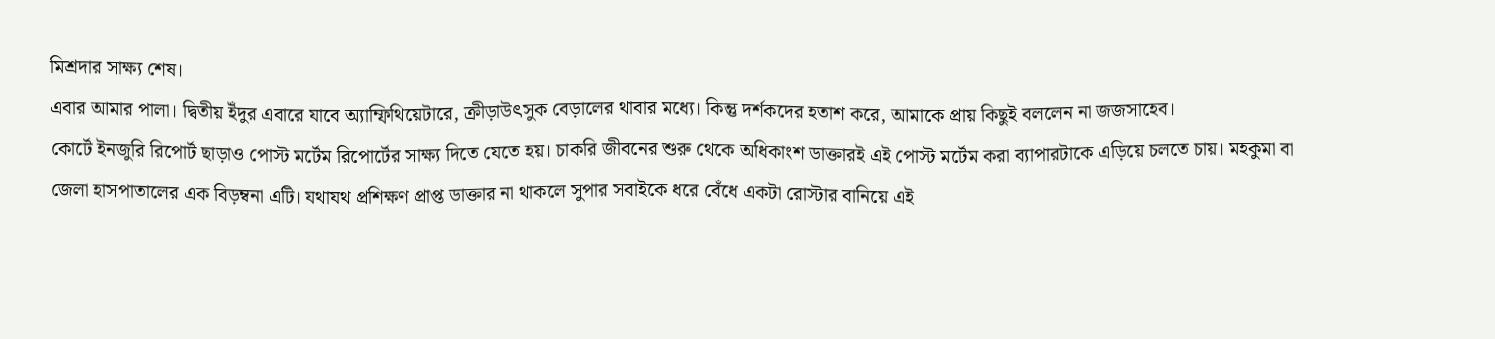মিশ্রদার সাক্ষ্য শেষ।
এবার আমার পালা। দ্বিতীয় ইঁদুর এবারে যাবে অ্যাম্ফিথিয়েটারে, ক্রীড়াউৎসুক বেড়ালের থাবার মধ্যে। কিন্তু দর্শকদের হতাশ করে, আমাকে প্রায় কিছুই বললেন না জজসাহেব।
কোর্টে ইনজুরি রিপোর্ট ছাড়াও পোস্ট মর্টেম রিপোর্টের সাক্ষ্য দিতে যেতে হয়। চাকরি জীবনের শুরু থেকে অধিকাংশ ডাক্তারই এই পোস্ট মর্টেম করা ব্যাপারটাকে এড়িয়ে চলতে চায়। মহকুমা বা জেলা হাসপাতালের এক বিড়ম্বনা এটি। যথাযথ প্রশিক্ষণ প্রাপ্ত ডাক্তার না থাকলে সুপার সবাইকে ধরে বেঁধে একটা রোস্টার বানিয়ে এই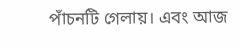পাঁচনটি গেলায়। এবং আজ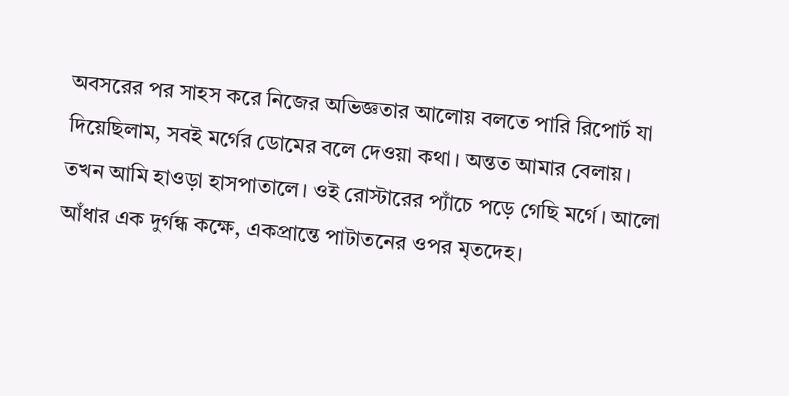অবসরের পর সাহস করে নিজের অভিজ্ঞতার আলোয় বলতে পারি রিপোর্ট যা দিয়েছিলাম, সবই মর্গের ডোমের বলে দেওয়া কথা। অন্তত আমার বেলায়।
তখন আমি হাওড়া হাসপাতালে। ওই রোস্টারের প্যাঁচে পড়ে গেছি মর্গে। আলো আঁধার এক দুর্গন্ধ কক্ষে, একপ্রান্তে পাটাতনের ওপর মৃতদেহ।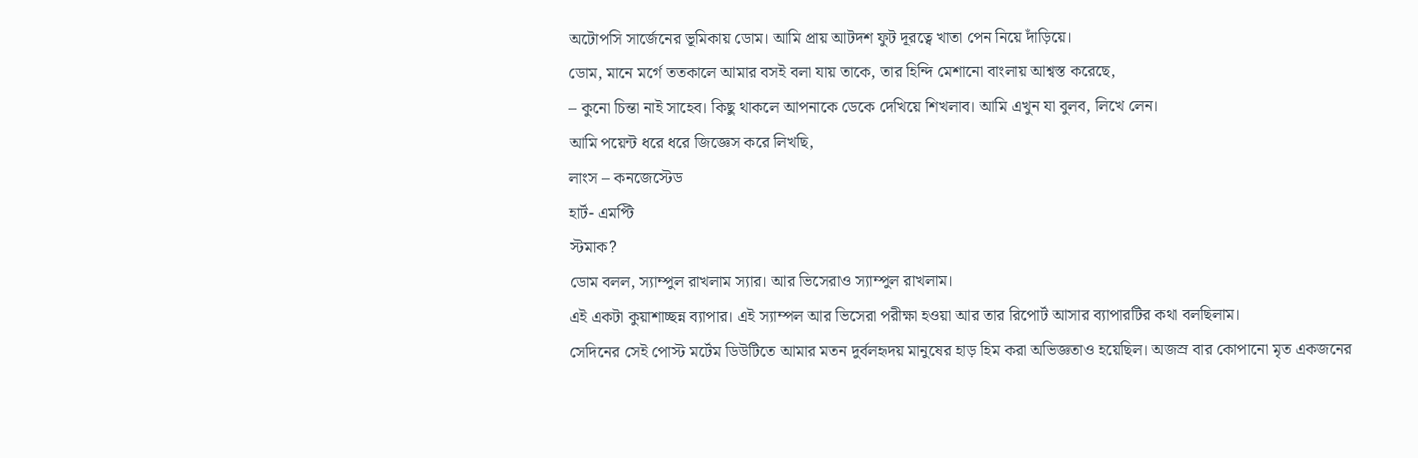অটোপসি সার্জেনের ভূমিকায় ডোম। আমি প্রায় আটদশ ফুট দূরত্বে খাতা পেন নিয়ে দাঁড়িয়ে।
ডোম, মানে মর্গে ততকালে আমার বসই বলা যায় তাকে, তার হিন্দি মেশানো বাংলায় আশ্বস্ত করেছে,
– কুনো চিন্তা নাই সাহেব। কিছু থাকলে আপনাকে ডেকে দেখিয়ে শিখলাব। আমি এখুন যা বুলব, লিখে লেন।
আমি পয়েন্ট ধরে ধরে জিজ্ঞেস করে লিখছি,
লাংস – কনজেস্টেড
হার্ট- এমপ্টি
স্টমাক?
ডোম বলল, স্যাম্পুল রাখলাম স্যার। আর ভিসেরাও স্যাম্পুল রাখলাম।
এই একটা কুয়াশাচ্ছন্ন ব্যাপার। এই স্যাম্পল আর ভিসেরা পরীক্ষা হওয়া আর তার রিপোর্ট আসার ব্যাপারটির কথা বলছিলাম।
সেদিনের সেই পোস্ট মর্টেম ডিউটিতে আমার মতন দুর্বলহৃদয় মানুষের হাড় হিম করা অভিজ্ঞতাও হয়েছিল। অজস্র বার কোপানো মৃত একজনের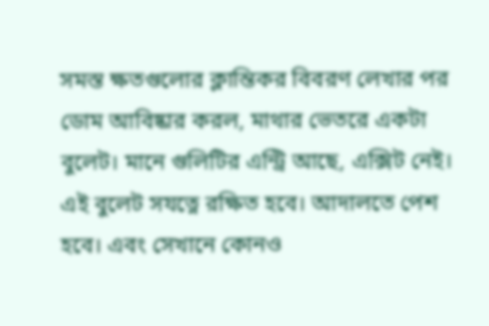সমস্ত ক্ষতগুলোর ক্লান্তিকর বিবরণ লেখার পর ডোম আবিষ্কার করল, মাথার ভেতরে একটা বুলেট। মানে গুলিটির এন্ট্রি আছে, এক্সিট নেই। এই বুলেট সযত্নে রক্ষিত হবে। আদালতে পেশ হবে। এবং সেখানে কোনও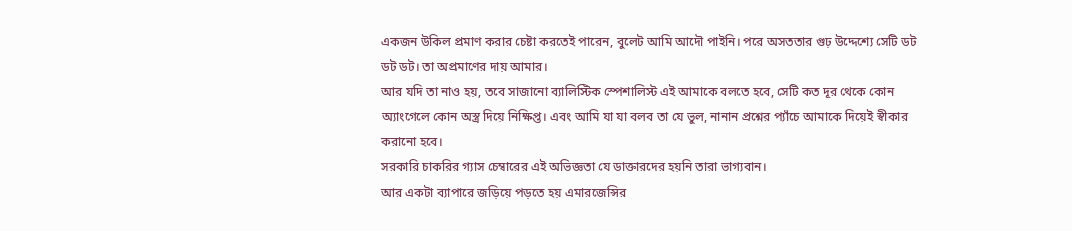একজন উকিল প্রমাণ করার চেষ্টা করতেই পারেন, বুলেট আমি আদৌ পাইনি। পরে অসততার গুঢ় উদ্দেশ্যে সেটি ডট ডট ডট। তা অপ্রমাণের দায় আমার।
আর যদি তা নাও হয়, তবে সাজানো ব্যালিস্টিক স্পেশালিস্ট এই আমাকে বলতে হবে, সেটি কত দূর থেকে কোন অ্যাংগেলে কোন অস্ত্র দিয়ে নিক্ষিপ্ত। এবং আমি যা যা বলব তা যে ভুল, নানান প্রশ্নের প্যাঁচে আমাকে দিয়েই স্বীকার করানো হবে।
সরকারি চাকরির গ্যাস চেম্বারের এই অভিজ্ঞতা যে ডাক্তারদের হয়নি তারা ভাগ্যবান।
আর একটা ব্যাপারে জড়িয়ে পড়তে হয় এমারজেন্সির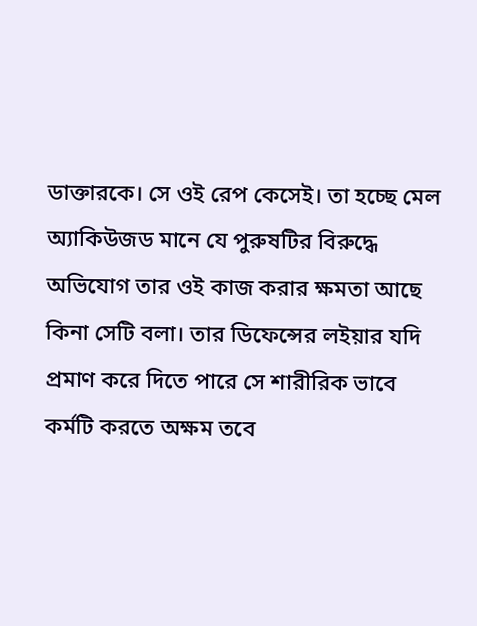ডাক্তারকে। সে ওই রেপ কেসেই। তা হচ্ছে মেল অ্যাকিউজড মানে যে পুরুষটির বিরুদ্ধে অভিযোগ তার ওই কাজ করার ক্ষমতা আছে কিনা সেটি বলা। তার ডিফেন্সের লইয়ার যদি প্রমাণ করে দিতে পারে সে শারীরিক ভাবে কর্মটি করতে অক্ষম তবে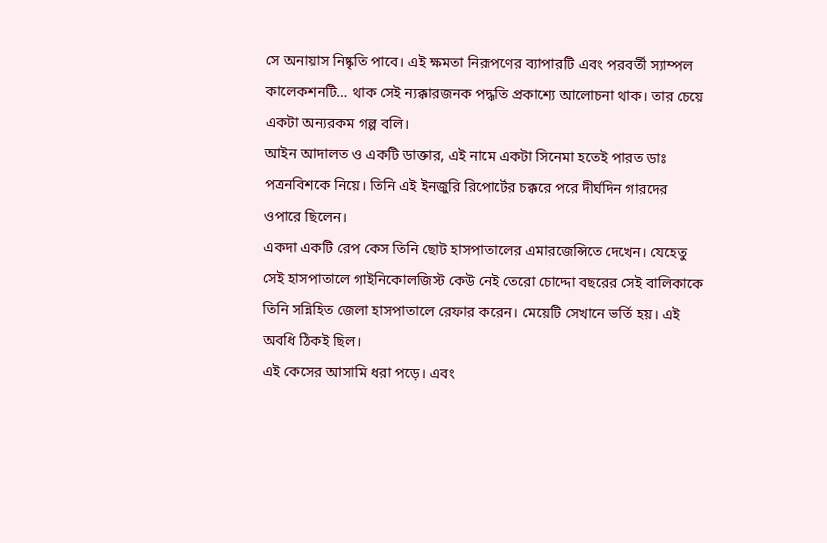সে অনায়াস নিষ্কৃতি পাবে। এই ক্ষমতা নিরূপণের ব্যাপারটি এবং পরবর্তী স্যাম্পল কালেকশনটি… থাক সেই ন্যক্কারজনক পদ্ধতি প্রকাশ্যে আলোচনা থাক। তার চেয়ে একটা অন্যরকম গল্প বলি।
আইন আদালত ও একটি ডাক্তার, এই নামে একটা সিনেমা হতেই পারত ডাঃ পত্রনবিশকে নিয়ে। তিনি এই ইনজুরি রিপোর্টের চক্করে পরে দীর্ঘদিন গারদের ওপারে ছিলেন।
একদা একটি রেপ কেস তিনি ছোট হাসপাতালের এমারজেন্সিতে দেখেন। যেহেতু সেই হাসপাতালে গাইনিকোলজিস্ট কেউ নেই তেরো চোদ্দো বছরের সেই বালিকাকে তিনি সন্নিহিত জেলা হাসপাতালে রেফার করেন। মেয়েটি সেখানে ভর্তি হয়। এই অবধি ঠিকই ছিল।
এই কেসের আসামি ধরা পড়ে। এবং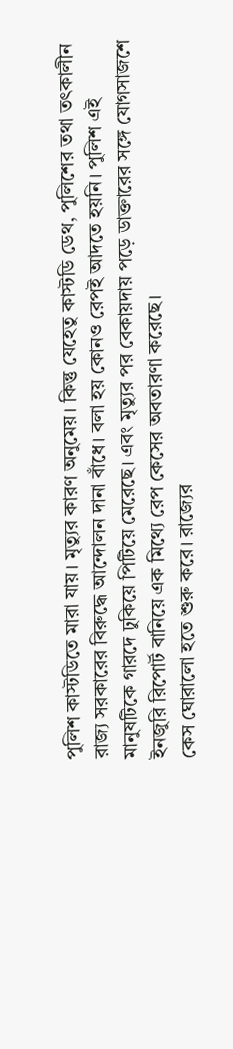পুলিশ কাস্টডিতে মারা যায়। মৃত্যুর কারণ অনুমেয়। কিন্তু যেহেতু কাস্টডি ডেথ, পুলিশের তথা তৎকালীন রাজ্য সরকারের বিরুদ্ধে আন্দোলন দানা বাঁধে। বলা হয় কোনও রেপই আদতে হয়নি। পুলিশ এই মানুষটিকে গারদে ঢুকিয়ে পিটিয়ে মেরেছে। এবং মৃত্যুর পর বেকায়দায় পড়ে ডাক্তারের সঙ্গে যোগসাজশে ইনজুরি রিপোর্ট বানিয়ে এক মিথ্যে রেপ কেসের অবতারণা করেছে।
কেস ঘোরালো হতে শুরু করে। রাজ্যের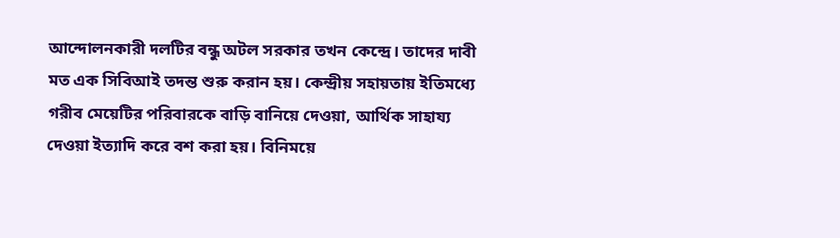আন্দোলনকারী দলটির বন্ধু অটল সরকার তখন কেন্দ্রে। তাদের দাবী মত এক সিবিআই তদন্ত শুরু করান হয়। কেন্দ্রীয় সহায়তায় ইতিমধ্যে গরীব মেয়েটির পরিবারকে বাড়ি বানিয়ে দেওয়া, আর্থিক সাহায্য দেওয়া ইত্যাদি করে বশ করা হয়। বিনিময়ে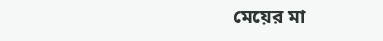মেয়ের মা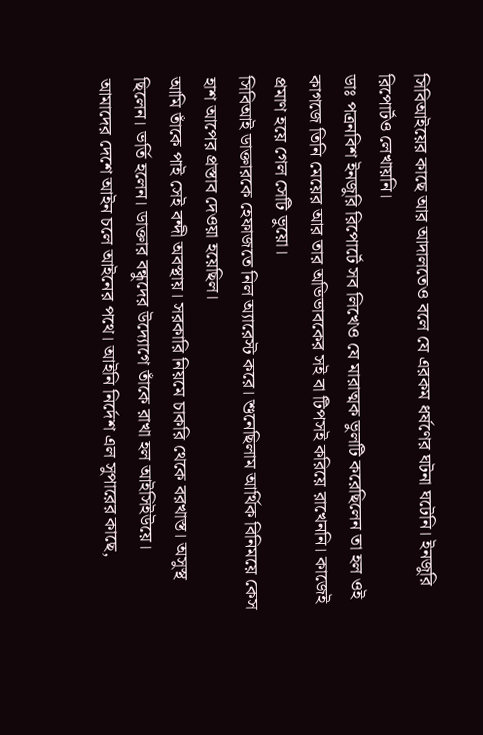সিবিআইয়ের কাছে আর আদালতেও বলে যে এরকম ধর্ষণের ঘটনা ঘটেনি। ইনজুরি রিপোর্টও লেখায়নি।
ডাঃ পত্রনবিশ ইনজুরি রিপোর্টে সব লিখেও যে মারাত্মক ভুলটি করেছিলেন তা হল ওই কাগজে তিনি মেয়ের আর তার অভিভাবকের সই বা টিপসই করিয়ে রাখেননি। কাজেই প্রমাণ হয়ে গেল সেটি ভুয়ো।
সিবিআই ডাক্তারকে হেফাজতে নিল অ্যারেস্ট করে। শুনেছিলাম আর্থিক বিনিময়ে কেস হাশ আপের প্রস্তাব দেওয়া হয়েছিল।
আমি তাঁকে পাই সেই বন্দী অবস্থায়। সরকারি নিয়মে চাকরি থেকে বরখাস্ত। অসুস্থ ছিলেন। ভর্তি হলেন। ডাক্তার বন্ধুদের উদ্যোগে তাঁকে রাখা হল আইসিইউয়ে।
আমাদের দেশে আইন চলে আইনের পথে। আইনি নির্দেশ এল সুপারের কাছে,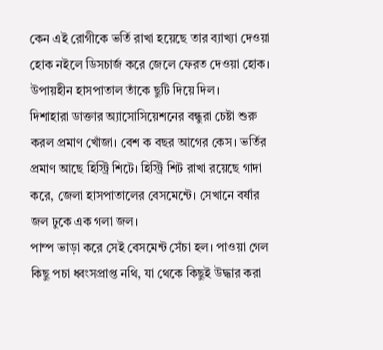কেন এই রোগীকে ভর্তি রাখা হয়েছে তার ব্যাখ্যা দেওয়া হোক নইলে ডিসচার্জ করে জেলে ফেরত দেওয়া হোক।
উপায়হীন হাসপাতাল তাঁকে ছুটি দিয়ে দিল।
দিশাহারা ডাক্তার অ্যাসোসিয়েশনের বন্ধুরা চেষ্টা শুরু করল প্রমাণ খোঁজা। বেশ ক বছর আগের কেস। ভর্তির প্রমাণ আছে হিস্ট্রি শিটে। হিস্ট্রি শিট রাখা রয়েছে গাদা করে, জেলা হাসপাতালের বেসমেন্টে। সেখানে বর্ষার জল ঢুকে এক গলা জল।
পাম্প ভাড়া করে সেই বেসমেন্ট সেঁচা হল। পাওয়া গেল কিছু পচা ধ্বংসপ্রাপ্ত নথি, যা থেকে কিছুই উদ্ধার করা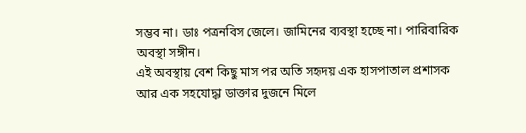সম্ভব না। ডাঃ পত্রনবিস জেলে। জামিনের ব্যবস্থা হচ্ছে না। পারিবারিক অবস্থা সঙ্গীন।
এই অবস্থায় বেশ কিছু মাস পর অতি সহৃদয় এক হাসপাতাল প্রশাসক আর এক সহযোদ্ধা ডাক্তার দুজনে মিলে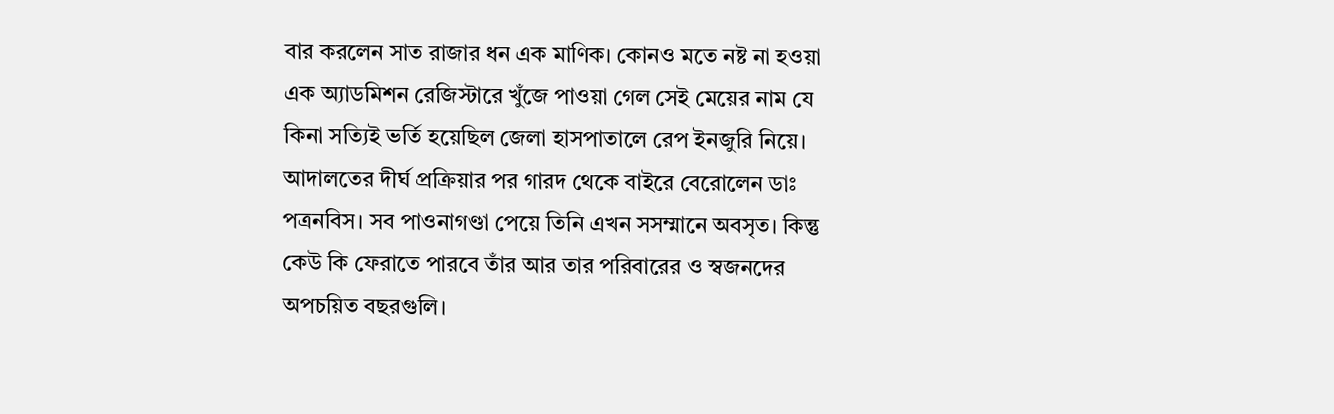বার করলেন সাত রাজার ধন এক মাণিক। কোনও মতে নষ্ট না হওয়া এক অ্যাডমিশন রেজিস্টারে খুঁজে পাওয়া গেল সেই মেয়ের নাম যে কিনা সত্যিই ভর্তি হয়েছিল জেলা হাসপাতালে রেপ ইনজুরি নিয়ে।
আদালতের দীর্ঘ প্রক্রিয়ার পর গারদ থেকে বাইরে বেরোলেন ডাঃ পত্রনবিস। সব পাওনাগণ্ডা পেয়ে তিনি এখন সসম্মানে অবসৃত। কিন্তু কেউ কি ফেরাতে পারবে তাঁর আর তার পরিবারের ও স্বজনদের অপচয়িত বছরগুলি।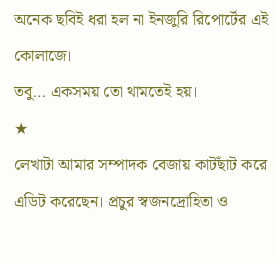অনেক ছবিই ধরা হল না ইনজুরি রিপোর্টের এই কোলাজে।
তবু… একসময় তো থামতেই হয়।
★
লেখাটা আমার সম্পাদক বেজায় কাটছাঁট করে এডিট করেছেন। প্রচুর স্বজনদ্রোহিতা ও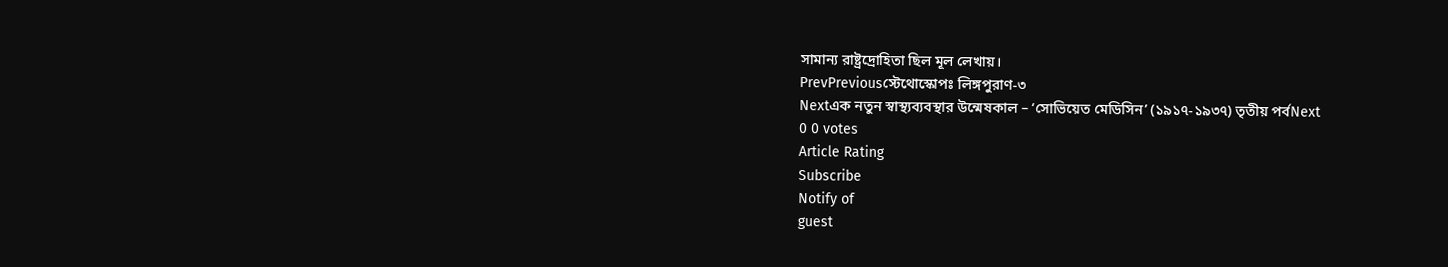সামান্য রাষ্ট্রদ্রোহিতা ছিল মূল লেখায়।
PrevPreviousস্টেথোস্কোপঃ লিঙ্গপুরাণ-৩
Nextএক নতুন স্বাস্থ্যব্যবস্থার উন্মেষকাল – ‘সোভিয়েত মেডিসিন’ (১৯১৭-১৯৩৭) তৃতীয় পর্বNext
0 0 votes
Article Rating
Subscribe
Notify of
guest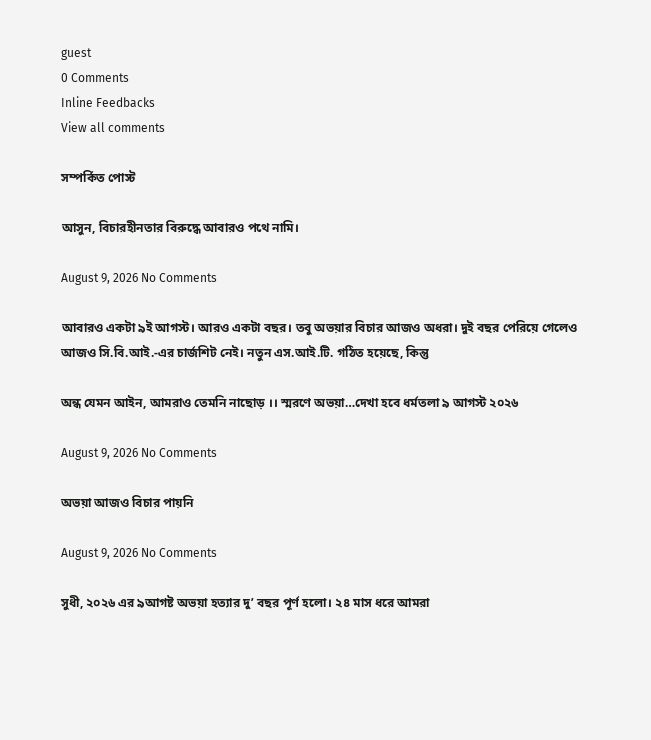guest
0 Comments
Inline Feedbacks
View all comments

সম্পর্কিত পোস্ট

আসুন, বিচারহীনতার বিরুদ্ধে আবারও পথে নামি।

August 9, 2026 No Comments

আবারও একটা ৯ই আগস্ট। আরও একটা বছর। তবু অভয়ার বিচার আজও অধরা। দুই বছর পেরিয়ে গেলেও আজও সি.বি.আই.-এর চার্জশিট নেই। নতুন এস.আই.টি. গঠিত হয়েছে, কিন্তু

অন্ধ যেমন আইন, আমরাও তেমনি নাছোড় ।। স্মরণে অভয়া…দেখা হবে ধর্মতলা ৯ আগস্ট ২০২৬

August 9, 2026 No Comments

অভয়া আজও বিচার পায়নি

August 9, 2026 No Comments

সুধী, ২০২৬ এর ৯আগষ্ট অভয়া হত্যার দু’ বছর পূর্ণ হলো। ২৪ মাস ধরে আমরা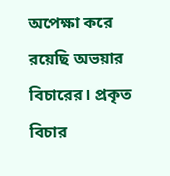অপেক্ষা করে রয়েছি অভয়ার বিচারের। প্রকৃত বিচার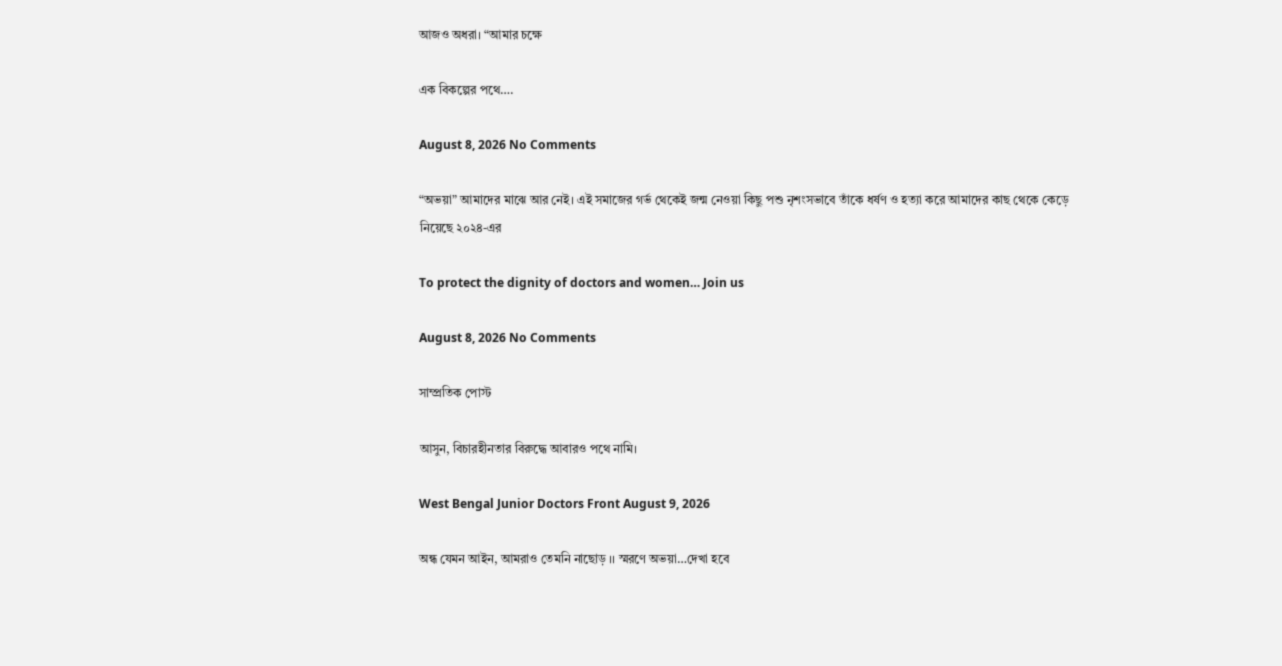আজও অধরা। “আমার চক্ষে

এক বিকল্পের পথে….

August 8, 2026 No Comments

“অভয়া” আমাদের মাঝে আর নেই। এই সমাজের গর্ভ থেকেই জন্ম নেওয়া কিছু পশু নৃশংসভাবে তাঁকে ধর্ষণ ও হত্যা করে আমাদের কাছ থেকে কেড়ে নিয়েছে ২০২৪-এর

To protect the dignity of doctors and women… Join us

August 8, 2026 No Comments

সাম্প্রতিক পোস্ট

আসুন, বিচারহীনতার বিরুদ্ধে আবারও পথে নামি।

West Bengal Junior Doctors Front August 9, 2026

অন্ধ যেমন আইন, আমরাও তেমনি নাছোড় ।। স্মরণে অভয়া…দেখা হবে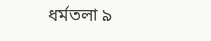ধর্মতলা ৯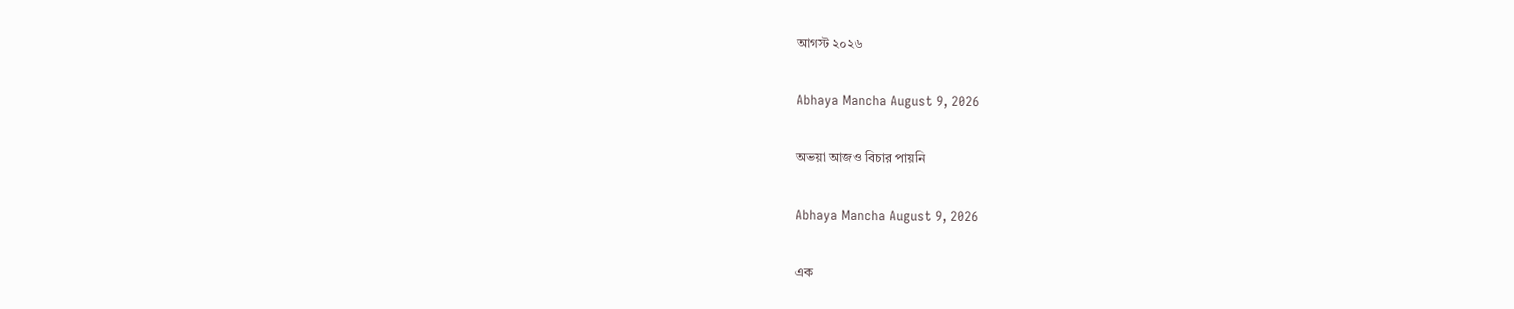আগস্ট ২০২৬

Abhaya Mancha August 9, 2026

অভয়া আজও বিচার পায়নি

Abhaya Mancha August 9, 2026

এক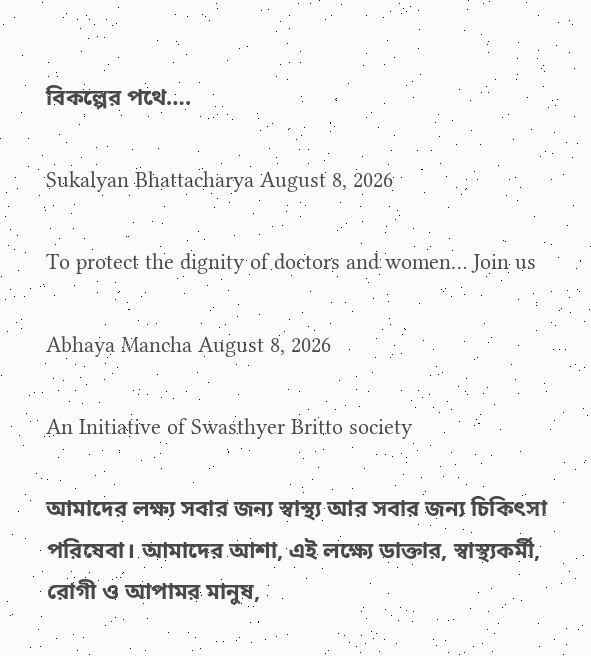বিকল্পের পথে….

Sukalyan Bhattacharya August 8, 2026

To protect the dignity of doctors and women… Join us

Abhaya Mancha August 8, 2026

An Initiative of Swasthyer Britto society

আমাদের লক্ষ্য সবার জন্য স্বাস্থ্য আর সবার জন্য চিকিৎসা পরিষেবা। আমাদের আশা, এই লক্ষ্যে ডাক্তার, স্বাস্থ্যকর্মী, রোগী ও আপামর মানুষ,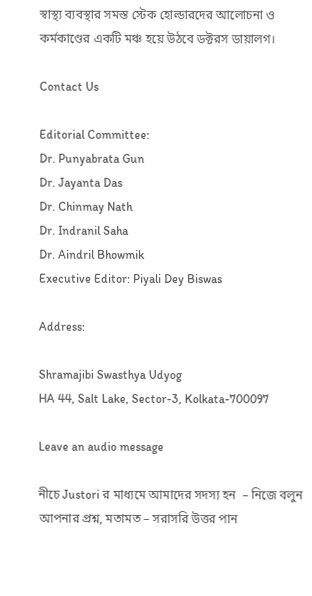স্বাস্থ্য ব্যবস্থার সমস্ত স্টেক হোল্ডারদের আলোচনা ও কর্মকাণ্ডের একটি মঞ্চ হয়ে উঠবে ডক্টরস ডায়ালগ।

Contact Us

Editorial Committee:
Dr. Punyabrata Gun
Dr. Jayanta Das
Dr. Chinmay Nath
Dr. Indranil Saha
Dr. Aindril Bhowmik
Executive Editor: Piyali Dey Biswas

Address:

Shramajibi Swasthya Udyog
HA 44, Salt Lake, Sector-3, Kolkata-700097

Leave an audio message

নীচে Justori র মাধ্যমে আমাদের সদস্য হন  – নিজে বলুন আপনার প্রশ্ন, মতামত – সরাসরি উত্তর পান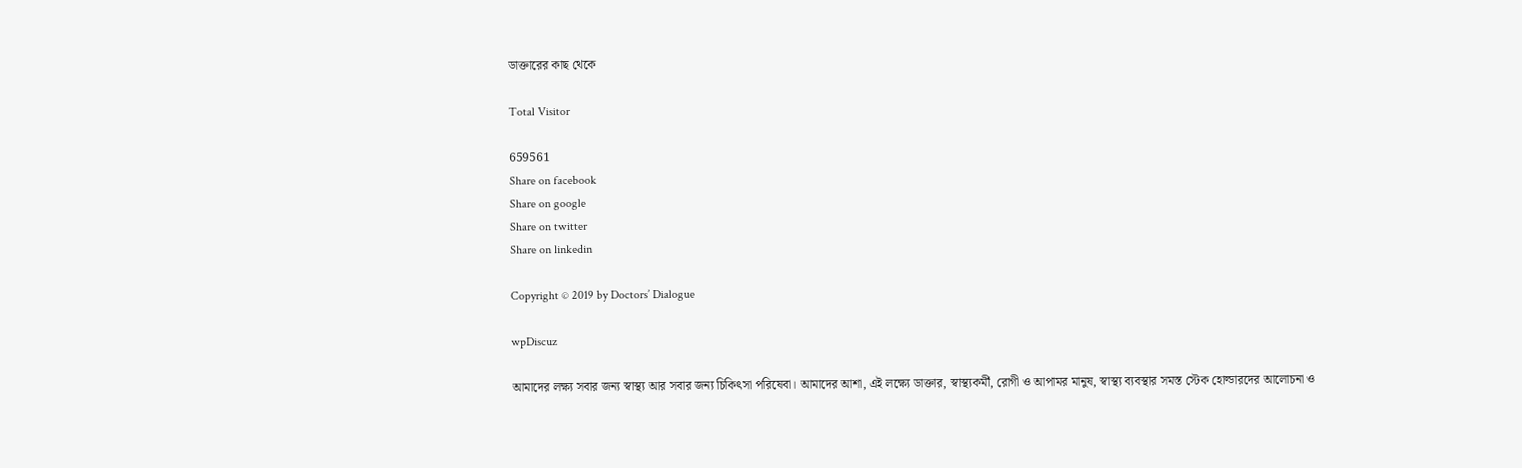ডাক্তারের কাছ থেকে

Total Visitor

659561
Share on facebook
Share on google
Share on twitter
Share on linkedin

Copyright © 2019 by Doctors’ Dialogue

wpDiscuz

আমাদের লক্ষ্য সবার জন্য স্বাস্থ্য আর সবার জন্য চিকিৎসা পরিষেবা। আমাদের আশা, এই লক্ষ্যে ডাক্তার, স্বাস্থ্যকর্মী, রোগী ও আপামর মানুষ, স্বাস্থ্য ব্যবস্থার সমস্ত স্টেক হোল্ডারদের আলোচনা ও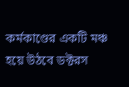কর্মকাণ্ডের একটি মঞ্চ হয়ে উঠবে ডক্টরস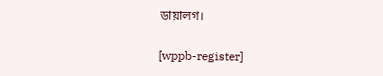ডায়ালগ।

[wppb-register]